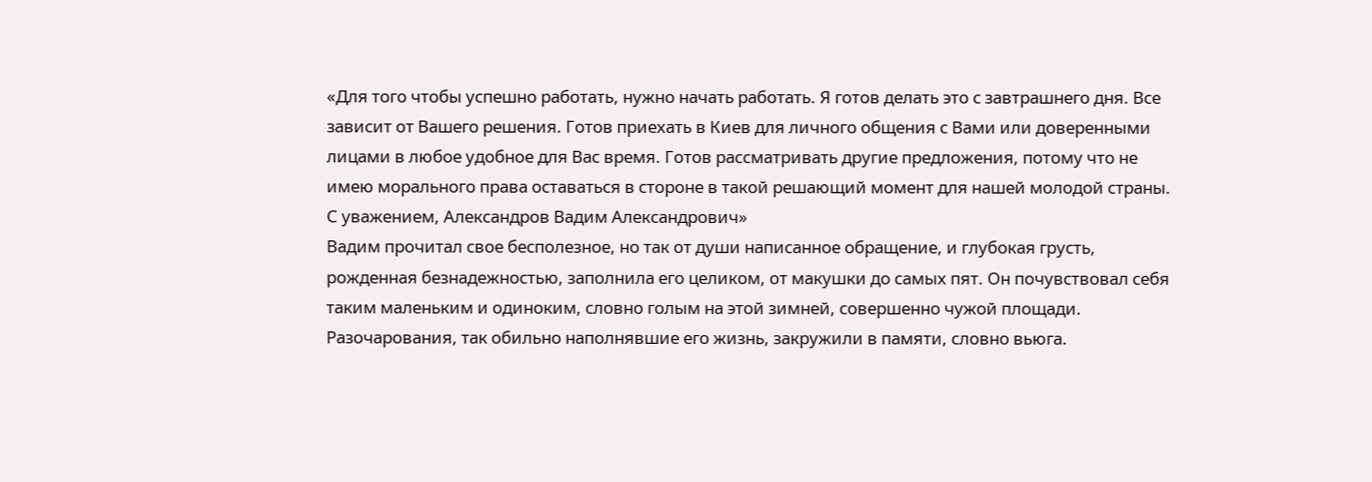«Для того чтобы успешно работать, нужно начать работать. Я готов делать это с завтрашнего дня. Все зависит от Вашего решения. Готов приехать в Киев для личного общения с Вами или доверенными лицами в любое удобное для Вас время. Готов рассматривать другие предложения, потому что не имею морального права оставаться в стороне в такой решающий момент для нашей молодой страны.
С уважением, Александров Вадим Александрович»
Вадим прочитал свое бесполезное, но так от души написанное обращение, и глубокая грусть, рожденная безнадежностью, заполнила его целиком, от макушки до самых пят. Он почувствовал себя таким маленьким и одиноким, словно голым на этой зимней, совершенно чужой площади. Разочарования, так обильно наполнявшие его жизнь, закружили в памяти, словно вьюга.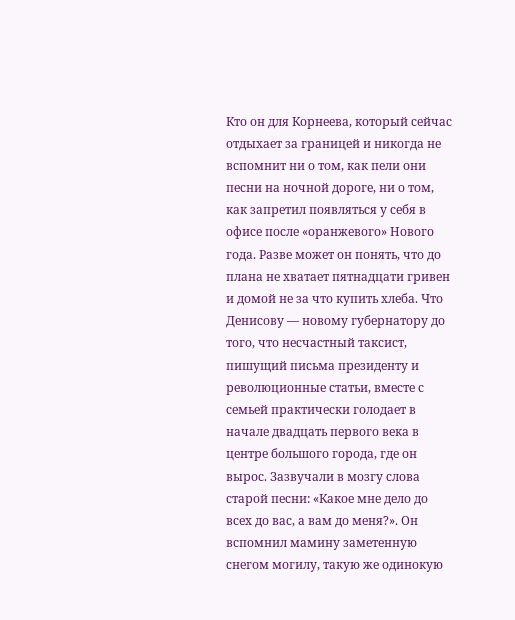Кто он для Корнеева, который сейчас отдыхает за границей и никогда не вспомнит ни о том, как пели они песни на ночной дороге, ни о том, как запретил появляться у себя в офисе после «оранжевого» Нового года. Разве может он понять, что до плана не хватает пятнадцати гривен и домой не за что купить хлеба. Что Денисову — новому губернатору до того, что несчастный таксист, пишущий письма президенту и революционные статьи, вместе с семьей практически голодает в начале двадцать первого века в центре большого города, где он вырос. Зазвучали в мозгу слова старой песни: «Какое мне дело до всех до вас, а вам до меня?». Он вспомнил мамину заметенную снегом могилу, такую же одинокую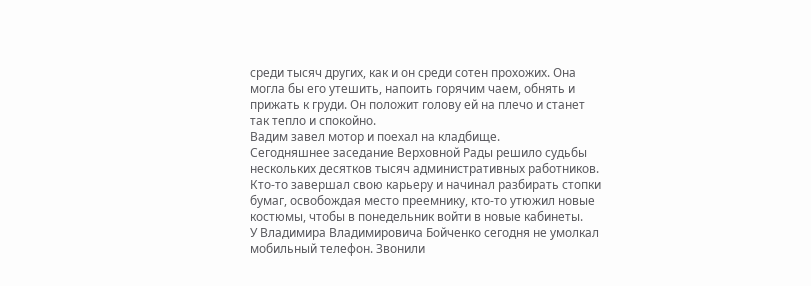среди тысяч других, как и он среди сотен прохожих. Она могла бы его утешить, напоить горячим чаем, обнять и прижать к груди. Он положит голову ей на плечо и станет так тепло и спокойно.
Вадим завел мотор и поехал на кладбище.
Сегодняшнее заседание Верховной Рады решило судьбы нескольких десятков тысяч административных работников. Кто-то завершал свою карьеру и начинал разбирать стопки бумаг, освобождая место преемнику, кто-то утюжил новые костюмы, чтобы в понедельник войти в новые кабинеты.
У Владимира Владимировича Бойченко сегодня не умолкал мобильный телефон. Звонили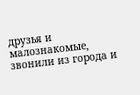друзья и малознакомые, звонили из города и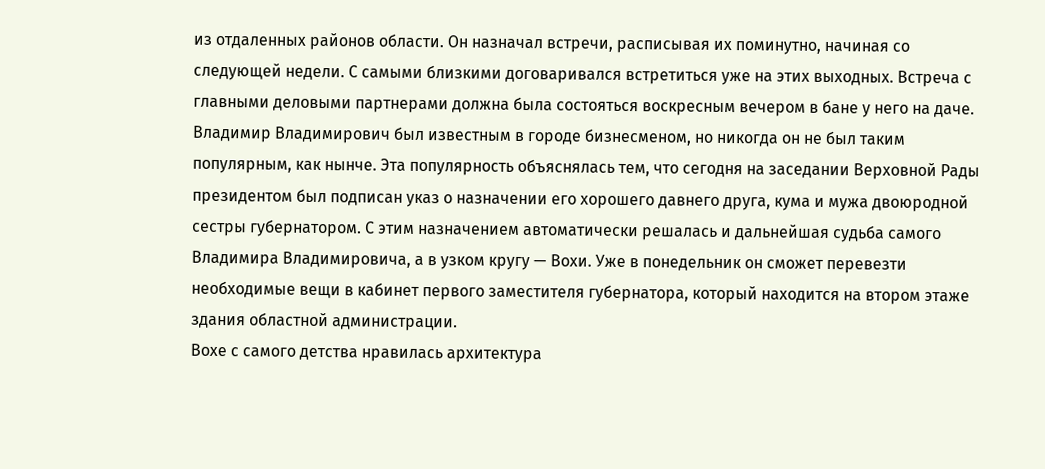из отдаленных районов области. Он назначал встречи, расписывая их поминутно, начиная со следующей недели. С самыми близкими договаривался встретиться уже на этих выходных. Встреча с главными деловыми партнерами должна была состояться воскресным вечером в бане у него на даче. Владимир Владимирович был известным в городе бизнесменом, но никогда он не был таким популярным, как нынче. Эта популярность объяснялась тем, что сегодня на заседании Верховной Рады президентом был подписан указ о назначении его хорошего давнего друга, кума и мужа двоюродной сестры губернатором. С этим назначением автоматически решалась и дальнейшая судьба самого Владимира Владимировича, а в узком кругу — Вохи. Уже в понедельник он сможет перевезти необходимые вещи в кабинет первого заместителя губернатора, который находится на втором этаже здания областной администрации.
Вохе с самого детства нравилась архитектура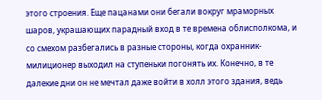этого строения. Еще пацанами они бегали вокруг мраморных шаров, украшающих парадный вход в те времена облисполкома, и со смехом разбегались в разные стороны, когда охранник-милиционер выходил на ступеньки погонять их. Конечно, в те далекие дни он не мечтал даже войти в холл этого здания, ведь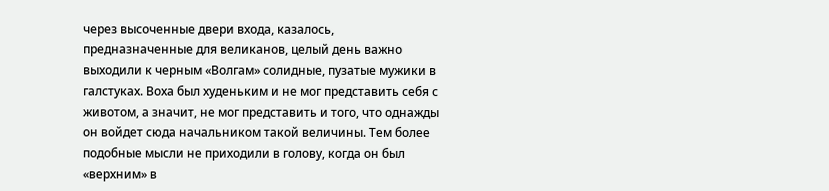через высоченные двери входа, казалось, предназначенные для великанов, целый день важно выходили к черным «Волгам» солидные, пузатые мужики в галстуках. Воха был худеньким и не мог представить себя с животом, а значит, не мог представить и того, что однажды он войдет сюда начальником такой величины. Тем более подобные мысли не приходили в голову, когда он был «верхним» в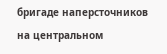бригаде наперсточников на центральном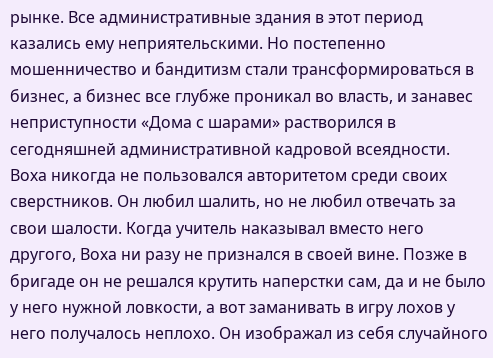рынке. Все административные здания в этот период казались ему неприятельскими. Но постепенно мошенничество и бандитизм стали трансформироваться в бизнес, а бизнес все глубже проникал во власть, и занавес неприступности «Дома с шарами» растворился в сегодняшней административной кадровой всеядности.
Воха никогда не пользовался авторитетом среди своих сверстников. Он любил шалить, но не любил отвечать за свои шалости. Когда учитель наказывал вместо него другого, Воха ни разу не признался в своей вине. Позже в бригаде он не решался крутить наперстки сам, да и не было у него нужной ловкости, а вот заманивать в игру лохов у него получалось неплохо. Он изображал из себя случайного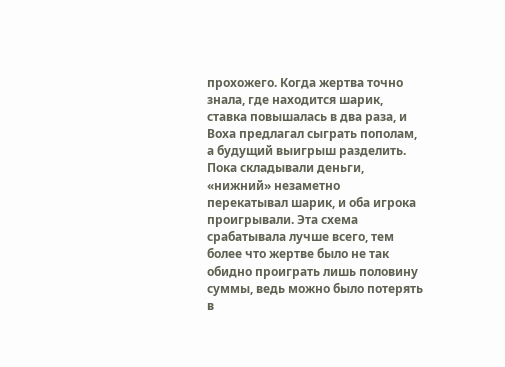прохожего. Когда жертва точно знала, где находится шарик, ставка повышалась в два раза, и Воха предлагал сыграть пополам, а будущий выигрыш разделить. Пока складывали деньги, «нижний» незаметно перекатывал шарик, и оба игрока проигрывали. Эта схема срабатывала лучше всего, тем более что жертве было не так обидно проиграть лишь половину суммы, ведь можно было потерять в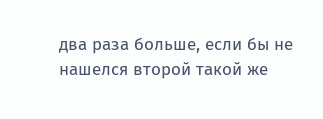два раза больше, если бы не нашелся второй такой же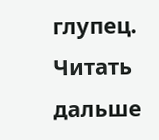глупец.
Читать дальше